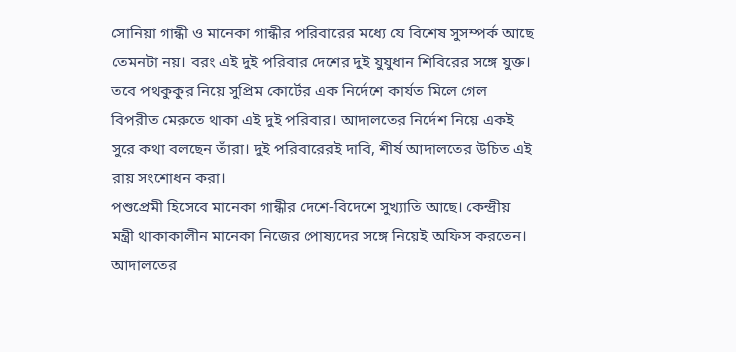সোনিয়া গান্ধী ও মানেকা গান্ধীর পরিবারের মধ্যে যে বিশেষ সুসম্পর্ক আছে তেমনটা নয়। বরং এই দুই পরিবার দেশের দুই যুযুধান শিবিরের সঙ্গে যুক্ত। তবে পথকুকুর নিয়ে সুপ্রিম কোর্টের এক নির্দেশে কার্যত মিলে গেল বিপরীত মেরুতে থাকা এই দুই পরিবার। আদালতের নির্দেশ নিয়ে একই সুরে কথা বলছেন তাঁরা। দুই পরিবারেরই দাবি, শীর্ষ আদালতের উচিত এই রায় সংশোধন করা।
পশুপ্রেমী হিসেবে মানেকা গান্ধীর দেশে-বিদেশে সুখ্যাতি আছে। কেন্দ্রীয় মন্ত্রী থাকাকালীন মানেকা নিজের পোষ্যদের সঙ্গে নিয়েই অফিস করতেন। আদালতের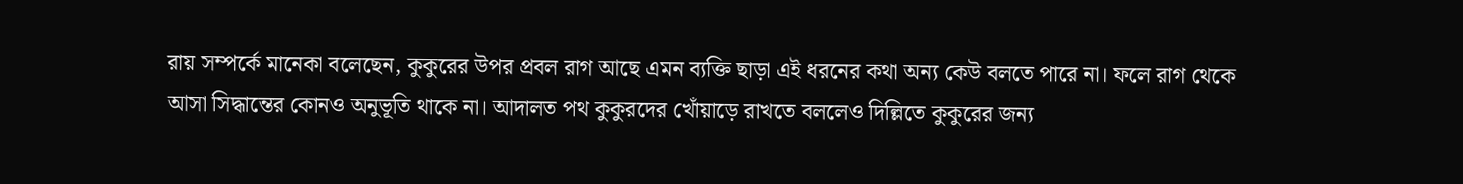রায় সম্পর্কে মানেকা বলেছেন, কুকুরের উপর প্রবল রাগ আছে এমন ব্যক্তি ছাড়া এই ধরনের কথা অন্য কেউ বলতে পারে না। ফলে রাগ থেকে আসা সিদ্ধান্তের কোনও অনুভূতি থাকে না। আদালত পথ কুকুরদের খোঁয়াড়ে রাখতে বললেও দিল্লিতে কুকুরের জন্য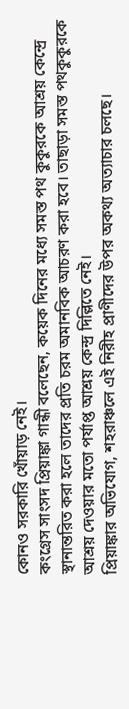কোনও সরকারি খোঁয়াড় নেই।
কংগ্রেস সাংসদ প্রিয়াঙ্কা গান্ধী বলেছেন, কয়েক দিনের মধ্যে সমস্ত পথ কুকুরকে আশ্রয় কেন্দ্রে স্থানান্তরিত করা হলে তাদের প্রতি চরম অমানবিক আচরণ করা হবে। তাছাড়া সমস্ত পথকুকুরকে আশ্রয় দেওয়ার মতো পর্যাপ্ত আশ্রয় কেন্দ্র দিল্লিতে নেই।
প্রিয়াঙ্কার অভিযোগ, শহরাঞ্চলে এই নিরীহ প্রাণীদের উপর অকথ্য অত্যাচার চলছে।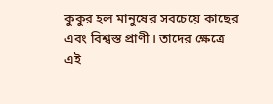কুকুর হল মানুষের সবচেয়ে কাছের এবং বিশ্বস্ত প্রাণী। তাদের ক্ষেত্রে এই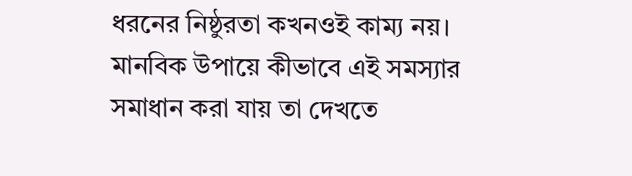ধরনের নিষ্ঠুরতা কখনওই কাম্য নয়। মানবিক উপায়ে কীভাবে এই সমস্যার সমাধান করা যায় তা দেখতে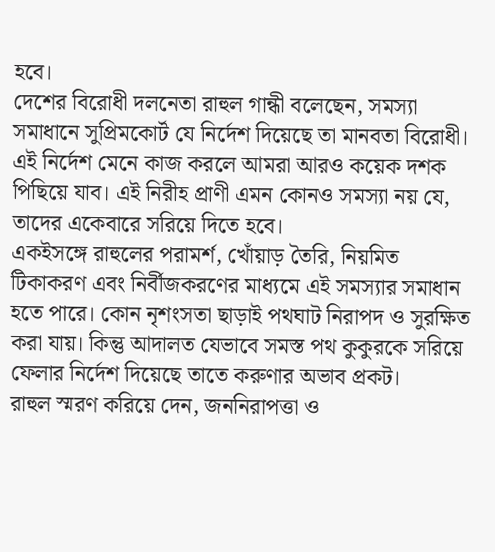হবে।
দেশের বিরোধী দলনেতা রাহুল গান্ধী বলেছেন, সমস্যা সমাধানে সুপ্রিমকোর্ট যে নির্দেশ দিয়েছে তা মানবতা বিরোধী। এই নির্দেশ মেনে কাজ করলে আমরা আরও কয়েক দশক পিছিয়ে যাব। এই নিরীহ প্রাণী এমন কোনও সমস্যা নয় যে, তাদের একেবারে সরিয়ে দিতে হবে।
একইসঙ্গে রাহুলের পরামর্শ, খোঁয়াড় তৈরি, নিয়মিত টিকাকরণ এবং নির্বীজকরণের মাধ্যমে এই সমস্যার সমাধান হতে পারে। কোন নৃশংসতা ছাড়াই পথঘাট নিরাপদ ও সুরক্ষিত করা যায়। কিন্তু আদালত যেভাবে সমস্ত পথ কুকুরকে সরিয়ে ফেলার নির্দেশ দিয়েছে তাতে করুণার অভাব প্রকট।
রাহুল স্মরণ করিয়ে দেন, জননিরাপত্তা ও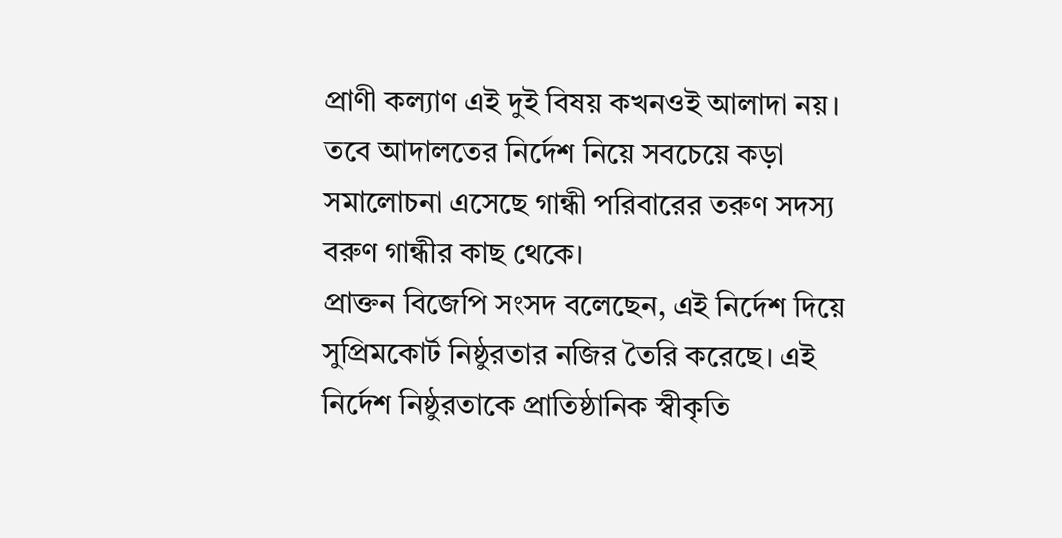প্রাণী কল্যাণ এই দুই বিষয় কখনওই আলাদা নয়। তবে আদালতের নির্দেশ নিয়ে সবচেয়ে কড়া সমালোচনা এসেছে গান্ধী পরিবারের তরুণ সদস্য বরুণ গান্ধীর কাছ থেকে।
প্রাক্তন বিজেপি সংসদ বলেছেন, এই নির্দেশ দিয়ে সুপ্রিমকোর্ট নিষ্ঠুরতার নজির তৈরি করেছে। এই নির্দেশ নিষ্ঠুরতাকে প্রাতিষ্ঠানিক স্বীকৃতি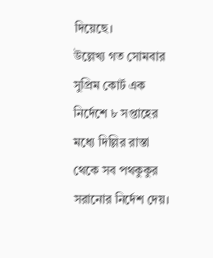দিয়েছে।
উল্লেখ্য গত সোমবার সুপ্রিম কোর্ট এক নির্দেশে ৮ সপ্তাহের মধ্যে দিল্লির রাস্তা থেকে সব পথকুকুর সরানোর নির্দেশ দেয়।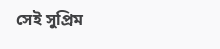সেই সুপ্রিম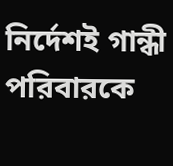নির্দেশই গান্ধী পরিবারকে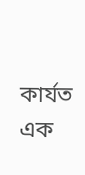কার্যত এক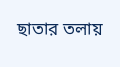ছাতার তলায়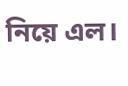নিয়ে এল।